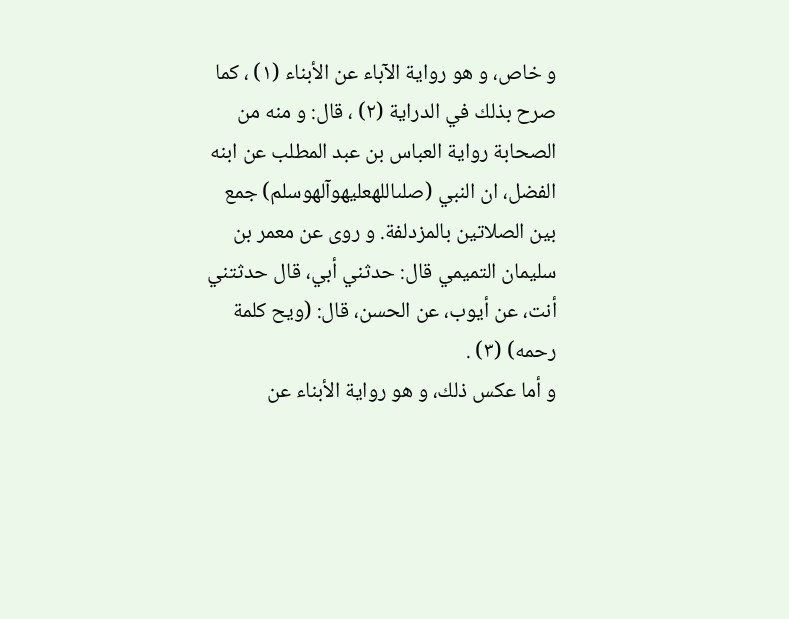و خاص، و هو رواية الآباء عن الأبناء (١) ، كما صرح بذلك في الدراية (٢) ، قال: و منه من الصحابة رواية العباس بن عبد المطلب عن ابنه الفضل، ان النبي (صلىاللهعليهوآلهوسلم) جمع بين الصلاتين بالمزدلفة. و روى عن معمر بن سليمان التميمي قال: حدثني أبي، قال حدثتني أنت، عن أيوب، عن الحسن، قال: (ويح كلمة رحمه) (٣) .
و أما عكس ذلك، و هو رواية الأبناء عن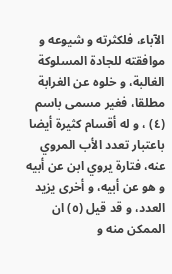الآباء، فلكثرته و شيوعه و موافقته للجادة المسلوكة الغالبة، و خلوه عن الغرابة مطلقا، فغير مسمى باسم (٤) ، و له أقسام كثيرة أيضا باعتبار تعدد الأب المروي عنه، فتارة يروي ابن عن أبيه و هو عن أبيه، و أخرى يزيد العدد، و قد قيل (٥) ان الممكن منه و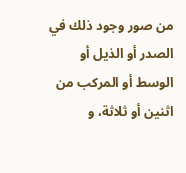من صور وجود ذلك في الصدر أو الذيل أو الوسط أو المركب من اثنين أو ثلاثة، و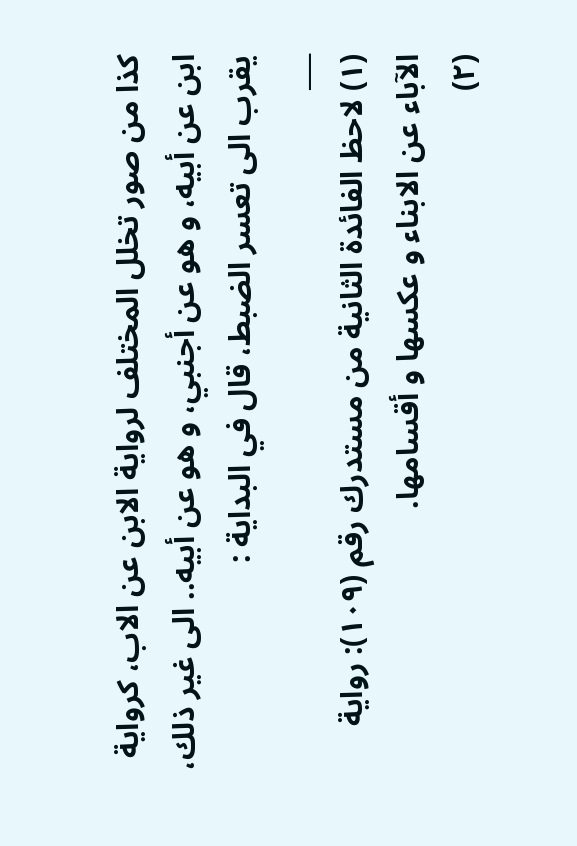كذا من صور تخلل المختلف لرواية الابن عن الاب، كرواية ابن عن أبيه، و هو عن أجنبي، و هو عن أبيه.. الى غير ذلك، يقرب الى تعسر الضبط، قال في البداية :
___
(١) لاحظ الفائدة الثانية من مستدرك رقم (١٠٩): رواية الآباء عن الابناء و عكسها و أقسامها.
(٢)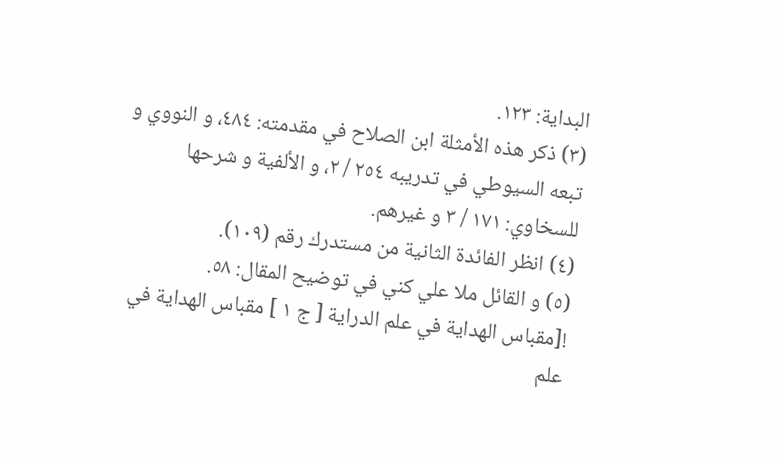البداية: ١٢٣.
(٣) ذكر هذه الأمثلة ابن الصلاح في مقدمته: ٤٨٤، و النووي و تبعه السيوطي في تدريبه ٢٥٤ / ٢، و الألفية و شرحها للسخاوي: ١٧١ / ٣ و غيرهم.
(٤) انظر الفائدة الثانية من مستدرك رقم (١٠٩).
(٥) و القائل ملا علي كني في توضيح المقال: ٥٨.
![مقباس الهداية في علم الدراية [ ج ١ ] مقباس الهداية في علم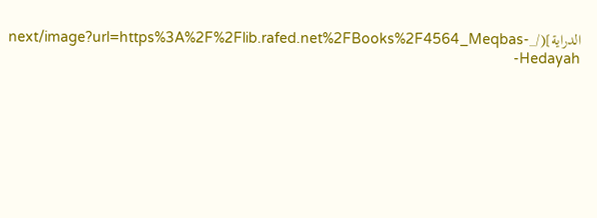الدراية](/_next/image?url=https%3A%2F%2Flib.rafed.net%2FBooks%2F4564_Meqbas-Hedayah-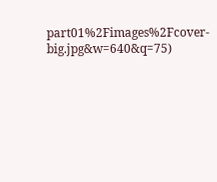part01%2Fimages%2Fcover-big.jpg&w=640&q=75)